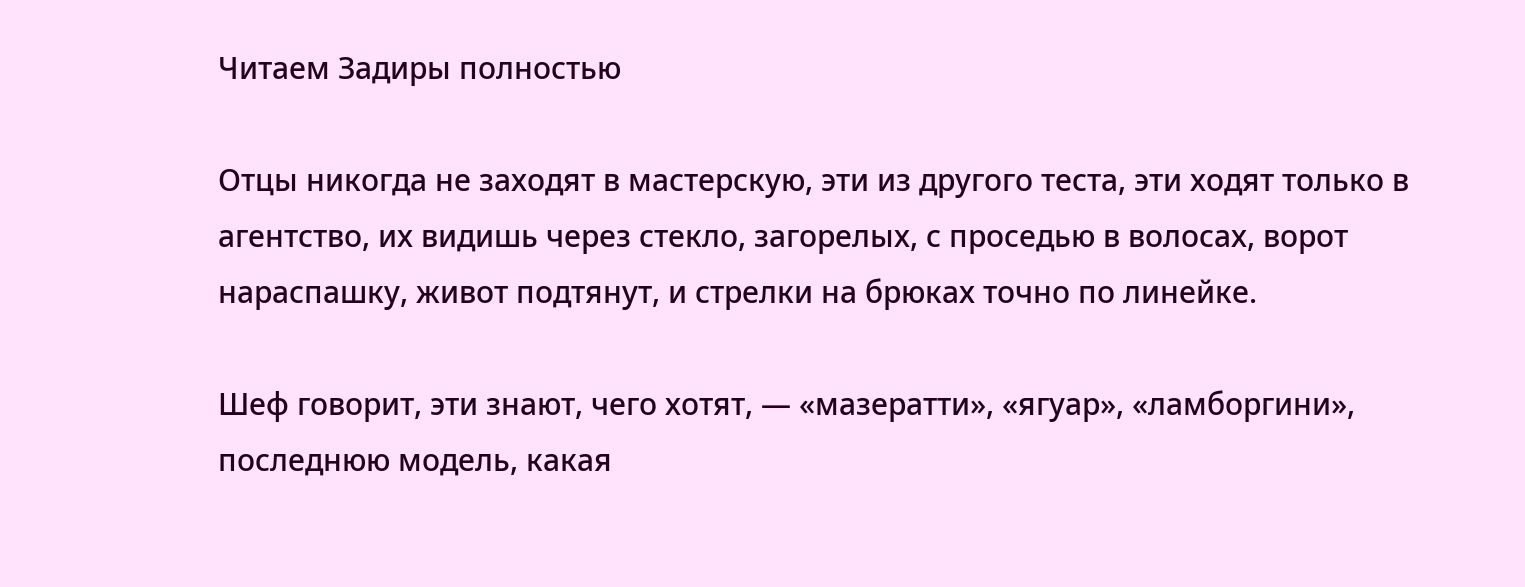Читаем Задиры полностью

Отцы никогда не заходят в мастерскую, эти из другого теста, эти ходят только в агентство, их видишь через стекло, загорелых, с проседью в волосах, ворот нараспашку, живот подтянут, и стрелки на брюках точно по линейке.

Шеф говорит, эти знают, чего хотят, — «мазератти», «ягуар», «ламборгини», последнюю модель, какая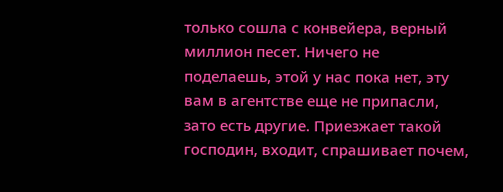только сошла с конвейера, верный миллион песет. Ничего не поделаешь, этой у нас пока нет, эту вам в агентстве еще не припасли, зато есть другие. Приезжает такой господин, входит, спрашивает почем,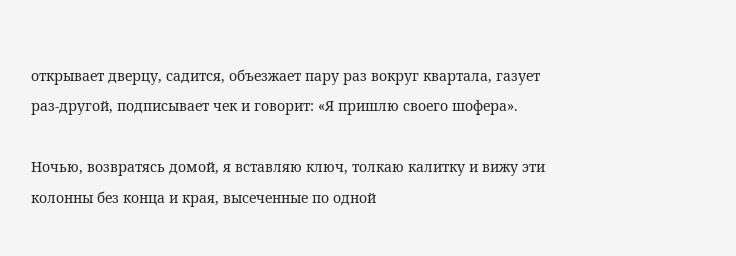открывает дверцу, садится, объезжает пару раз вокруг квартала, газует раз-другой, подписывает чек и говорит: «Я пришлю своего шофера».

Ночью, возвратясь домой, я вставляю ключ, толкаю калитку и вижу эти колонны без конца и края, высеченные по одной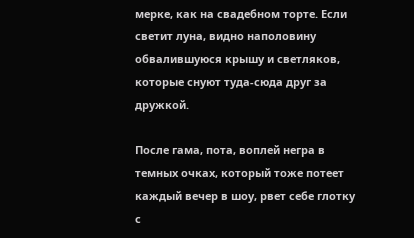мерке, как на свадебном торте. Если светит луна, видно наполовину обвалившуюся крышу и светляков, которые снуют туда-сюда друг за дружкой.

После гама, пота, воплей негра в темных очках, который тоже потеет каждый вечер в шоу, рвет себе глотку с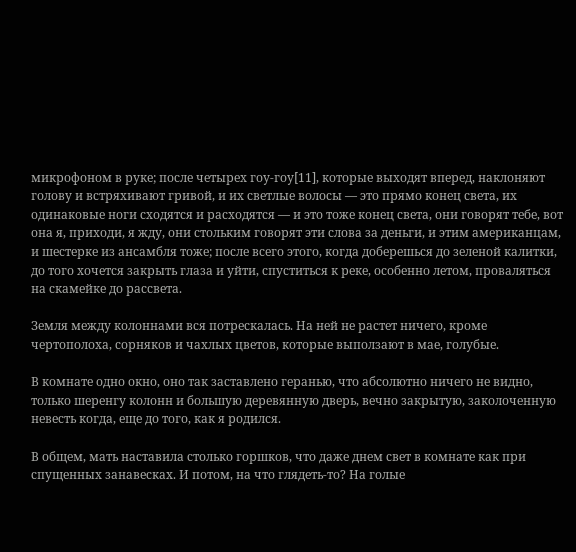микрофоном в руке; после четырех гоу-гоу[11], которые выходят вперед, наклоняют голову и встряхивают гривой, и их светлые волосы — это прямо конец света, их одинаковые ноги сходятся и расходятся — и это тоже конец света, они говорят тебе, вот она я, приходи, я жду, они стольким говорят эти слова за деньги, и этим американцам, и шестерке из ансамбля тоже; после всего этого, когда доберешься до зеленой калитки, до того хочется закрыть глаза и уйти, спуститься к реке, особенно летом, проваляться на скамейке до рассвета.

Земля между колоннами вся потрескалась. На ней не растет ничего, кроме чертополоха, сорняков и чахлых цветов, которые выползают в мае, голубые.

В комнате одно окно, оно так заставлено геранью, что абсолютно ничего не видно, только шеренгу колонн и большую деревянную дверь, вечно закрытую, заколоченную невесть когда, еще до того, как я родился.

В общем, мать наставила столько горшков, что даже днем свет в комнате как при спущенных занавесках. И потом, на что глядеть-то? На голые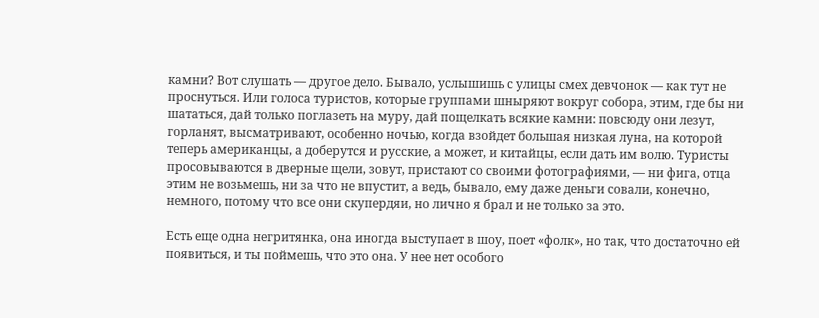камни? Вот слушать — другое дело. Бывало, услышишь с улицы смех девчонок — как тут не проснуться. Или голоса туристов, которые группами шныряют вокруг собора, этим, где бы ни шататься, дай только поглазеть на муру, дай пощелкать всякие камни: повсюду они лезут, горланят, высматривают, особенно ночью, когда взойдет большая низкая луна, на которой теперь американцы, а доберутся и русские, а может, и китайцы, если дать им волю. Туристы просовываются в дверные щели, зовут, пристают со своими фотографиями, — ни фига, отца этим не возьмешь, ни за что не впустит, а ведь, бывало, ему даже деньги совали, конечно, немного, потому что все они скупердяи, но лично я брал и не только за это.

Есть еще одна негритянка, она иногда выступает в шоу, поет «фолк», но так, что достаточно ей появиться, и ты поймешь, что это она. У нее нет особого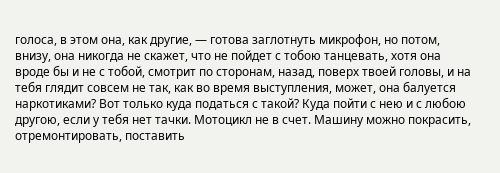голоса, в этом она, как другие, — готова заглотнуть микрофон, но потом, внизу, она никогда не скажет, что не пойдет с тобою танцевать, хотя она вроде бы и не с тобой, смотрит по сторонам, назад, поверх твоей головы, и на тебя глядит совсем не так, как во время выступления, может, она балуется наркотиками? Вот только куда податься с такой? Куда пойти с нею и с любою другою, если у тебя нет тачки. Мотоцикл не в счет. Машину можно покрасить, отремонтировать, поставить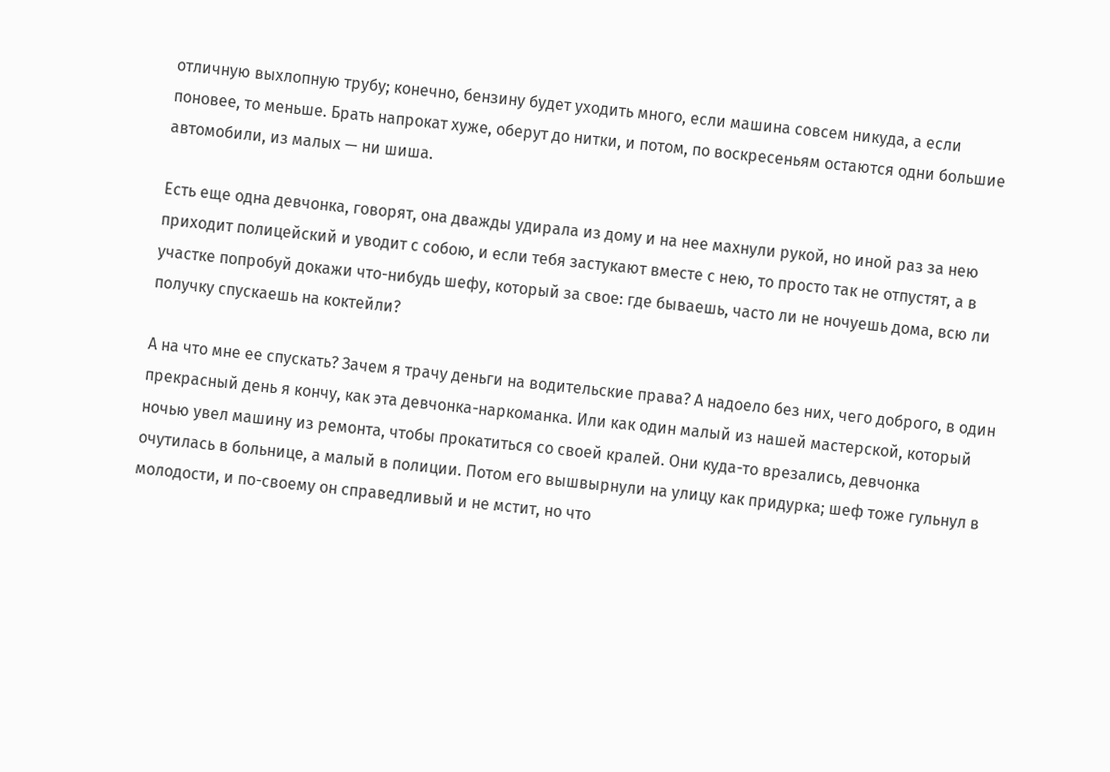отличную выхлопную трубу; конечно, бензину будет уходить много, если машина совсем никуда, а если поновее, то меньше. Брать напрокат хуже, оберут до нитки, и потом, по воскресеньям остаются одни большие автомобили, из малых — ни шиша.

Есть еще одна девчонка, говорят, она дважды удирала из дому и на нее махнули рукой, но иной раз за нею приходит полицейский и уводит с собою, и если тебя застукают вместе с нею, то просто так не отпустят, а в участке попробуй докажи что-нибудь шефу, который за свое: где бываешь, часто ли не ночуешь дома, всю ли получку спускаешь на коктейли?

А на что мне ее спускать? Зачем я трачу деньги на водительские права? А надоело без них, чего доброго, в один прекрасный день я кончу, как эта девчонка-наркоманка. Или как один малый из нашей мастерской, который ночью увел машину из ремонта, чтобы прокатиться со своей кралей. Они куда-то врезались, девчонка очутилась в больнице, а малый в полиции. Потом его вышвырнули на улицу как придурка; шеф тоже гульнул в молодости, и по-своему он справедливый и не мстит, но что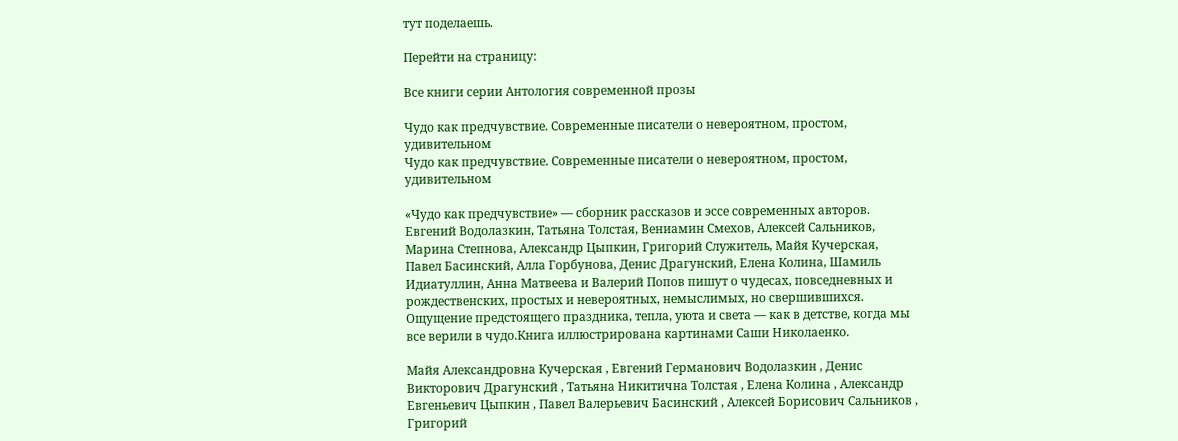тут поделаешь.

Перейти на страницу:

Все книги серии Антология современной прозы

Чудо как предчувствие. Современные писатели о невероятном, простом, удивительном
Чудо как предчувствие. Современные писатели о невероятном, простом, удивительном

«Чудо как предчувствие» — сборник рассказов и эссе современных авторов. Евгений Водолазкин, Татьяна Толстая, Вениамин Смехов, Алексей Сальников, Марина Степнова, Александр Цыпкин, Григорий Служитель, Майя Кучерская, Павел Басинский, Алла Горбунова, Денис Драгунский, Елена Колина, Шамиль Идиатуллин, Анна Матвеева и Валерий Попов пишут о чудесах, повседневных и рождественских, простых и невероятных, немыслимых, но свершившихся. Ощущение предстоящего праздника, тепла, уюта и света — как в детстве, когда мы все верили в чудо.Книга иллюстрирована картинами Саши Николаенко.

Майя Александровна Кучерская , Евгений Германович Водолазкин , Денис Викторович Драгунский , Татьяна Никитична Толстая , Елена Колина , Александр Евгеньевич Цыпкин , Павел Валерьевич Басинский , Алексей Борисович Сальников , Григорий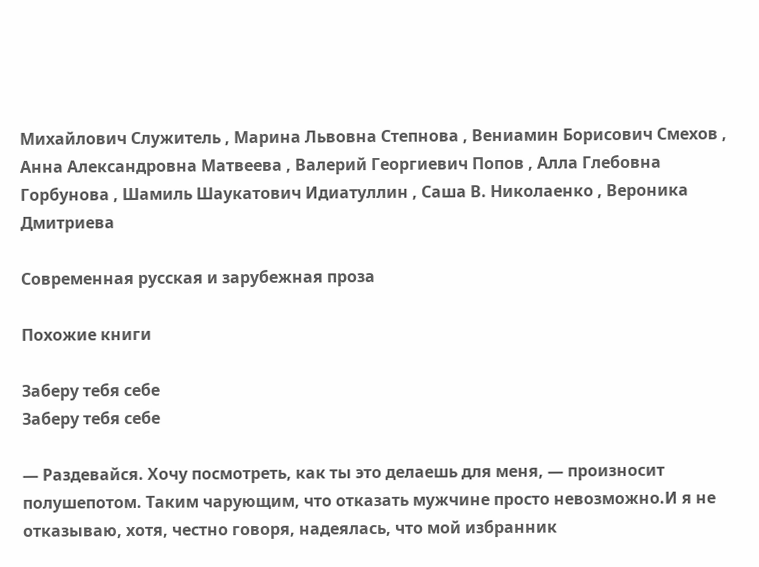Михайлович Служитель , Марина Львовна Степнова , Вениамин Борисович Смехов , Анна Александровна Матвеева , Валерий Георгиевич Попов , Алла Глебовна Горбунова , Шамиль Шаукатович Идиатуллин , Саша В. Николаенко , Вероника Дмитриева

Современная русская и зарубежная проза

Похожие книги

Заберу тебя себе
Заберу тебя себе

— Раздевайся. Хочу посмотреть, как ты это делаешь для меня, — произносит полушепотом. Таким чарующим, что отказать мужчине просто невозможно.И я не отказываю, хотя, честно говоря, надеялась, что мой избранник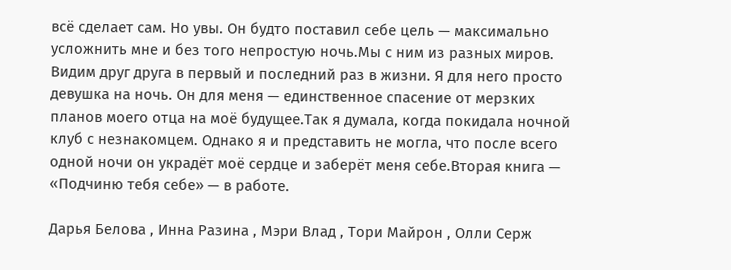всё сделает сам. Но увы. Он будто поставил себе цель — максимально усложнить мне и без того непростую ночь.Мы с ним из разных миров. Видим друг друга в первый и последний раз в жизни. Я для него просто девушка на ночь. Он для меня — единственное спасение от мерзких планов моего отца на моё будущее.Так я думала, когда покидала ночной клуб с незнакомцем. Однако я и представить не могла, что после всего одной ночи он украдёт моё сердце и заберёт меня себе.Вторая книга — «Подчиню тебя себе» — в работе.

Дарья Белова , Инна Разина , Мэри Влад , Тори Майрон , Олли Серж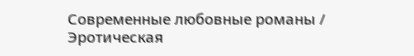Современные любовные романы / Эротическая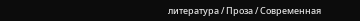литература / Проза / Современная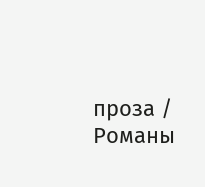проза / Романы